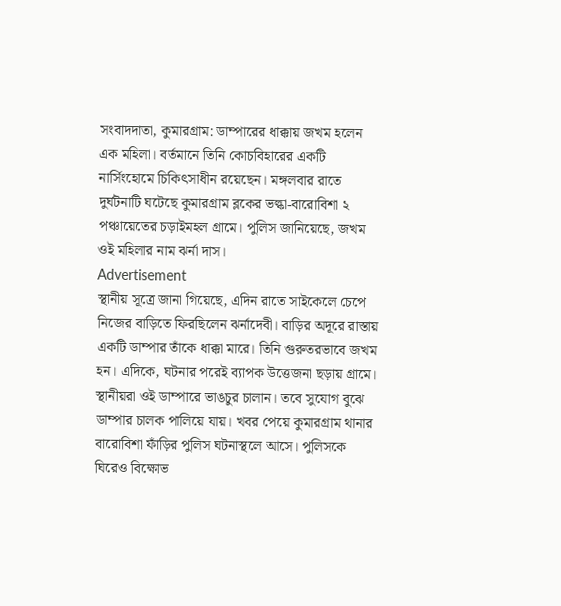সংবাদদাতা, কুমারগ্রাম: ডাম্পারের ধাক্কায় জখম হলেন এক মহিলা। বর্তমানে তিনি কোচবিহারের একটি নার্সিংহোমে চিকিৎসাধীন রয়েছেন। মঙ্গলবার রাতে দুর্ঘটনাটি ঘটেছে কুমারগ্রাম ব্লকের ভল্কা-বারোবিশা ২ পঞ্চায়েতের চড়াইমহল গ্রামে। পুলিস জানিয়েছে, জখম ওই মহিলার নাম ঝর্না দাস।
Advertisement
স্থানীয় সূত্রে জানা গিয়েছে, এদিন রাতে সাইকেলে চেপে নিজের বাড়িতে ফিরছিলেন ঝর্নাদেবী। বাড়ির অদূরে রাস্তায় একটি ডাম্পার তাঁকে ধাক্কা মারে। তিনি গুরুতরভাবে জখম হন। এদিকে, ঘটনার পরেই ব্যাপক উত্তেজনা ছড়ায় গ্রামে। স্থানীয়রা ওই ডাম্পারে ভাঙচুর চালান। তবে সুযোগ বুঝে ডাম্পার চালক পালিয়ে যায়। খবর পেয়ে কুমারগ্রাম থানার বারোবিশা ফাঁড়ির পুলিস ঘটনাস্থলে আসে। পুলিসকে ঘিরেও বিক্ষোভ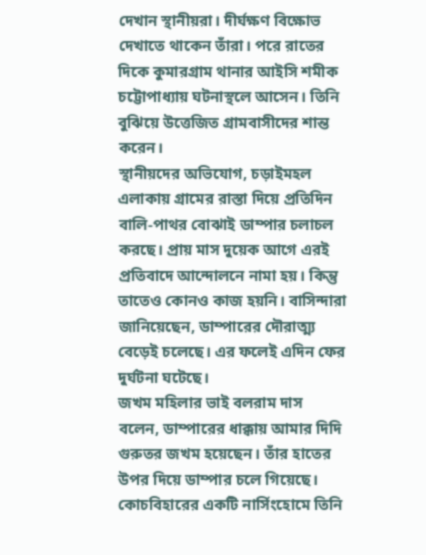দেখান স্থানীয়রা। দীর্ঘক্ষণ বিক্ষোভ দেখাতে থাকেন তাঁরা। পরে রাতের দিকে কুমারগ্রাম থানার আইসি শমীক চট্টোপাধ্যায় ঘটনাস্থলে আসেন। তিনি বুঝিয়ে উত্তেজিত গ্রামবাসীদের শান্ত করেন।
স্থানীয়দের অভিযোগ, চড়াইমহল এলাকায় গ্রামের রাস্তা দিয়ে প্রতিদিন বালি-পাথর বোঝাই ডাম্পার চলাচল করছে। প্রায় মাস দুয়েক আগে এরই প্রতিবাদে আন্দোলনে নামা হয়। কিন্তু তাতেও কোনও কাজ হয়নি। বাসিন্দারা জানিয়েছেন, ডাম্পারের দৌরাত্ম্য বেড়েই চলেছে। এর ফলেই এদিন ফের দুর্ঘটনা ঘটেছে।
জখম মহিলার ভাই বলরাম দাস বলেন, ডাম্পারের ধাক্কায় আমার দিদি গুরুতর জখম হয়েছেন। তাঁর হাতের উপর দিয়ে ডাম্পার চলে গিয়েছে। কোচবিহারের একটি নার্সিংহোমে তিনি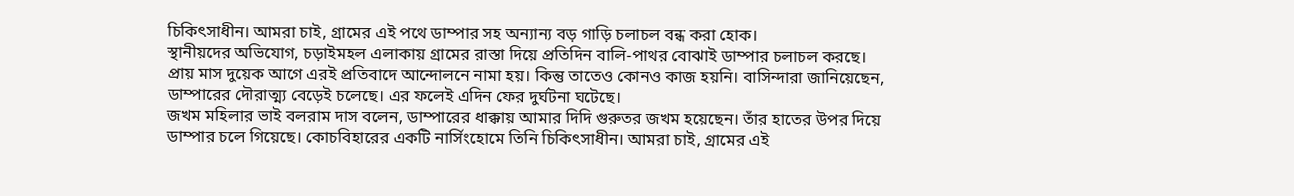চিকিৎসাধীন। আমরা চাই, গ্রামের এই পথে ডাম্পার সহ অন্যান্য বড় গাড়ি চলাচল বন্ধ করা হোক।
স্থানীয়দের অভিযোগ, চড়াইমহল এলাকায় গ্রামের রাস্তা দিয়ে প্রতিদিন বালি-পাথর বোঝাই ডাম্পার চলাচল করছে। প্রায় মাস দুয়েক আগে এরই প্রতিবাদে আন্দোলনে নামা হয়। কিন্তু তাতেও কোনও কাজ হয়নি। বাসিন্দারা জানিয়েছেন, ডাম্পারের দৌরাত্ম্য বেড়েই চলেছে। এর ফলেই এদিন ফের দুর্ঘটনা ঘটেছে।
জখম মহিলার ভাই বলরাম দাস বলেন, ডাম্পারের ধাক্কায় আমার দিদি গুরুতর জখম হয়েছেন। তাঁর হাতের উপর দিয়ে ডাম্পার চলে গিয়েছে। কোচবিহারের একটি নার্সিংহোমে তিনি চিকিৎসাধীন। আমরা চাই, গ্রামের এই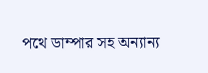পথে ডাম্পার সহ অন্যান্য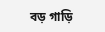বড় গাড়ি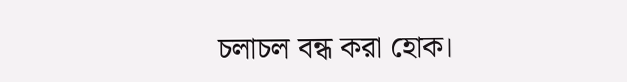চলাচল বন্ধ করা হোক।